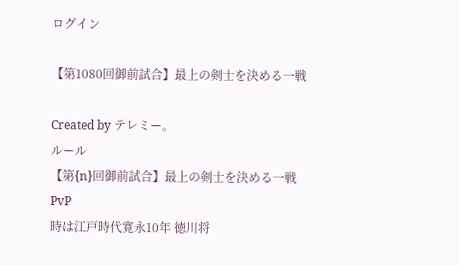ログイン

【第1080回御前試合】最上の剣士を決める一戦

Created by テレミー。
ルール
【第{n}回御前試合】最上の剣士を決める一戦
PvP
時は江戸時代寛永10年 徳川将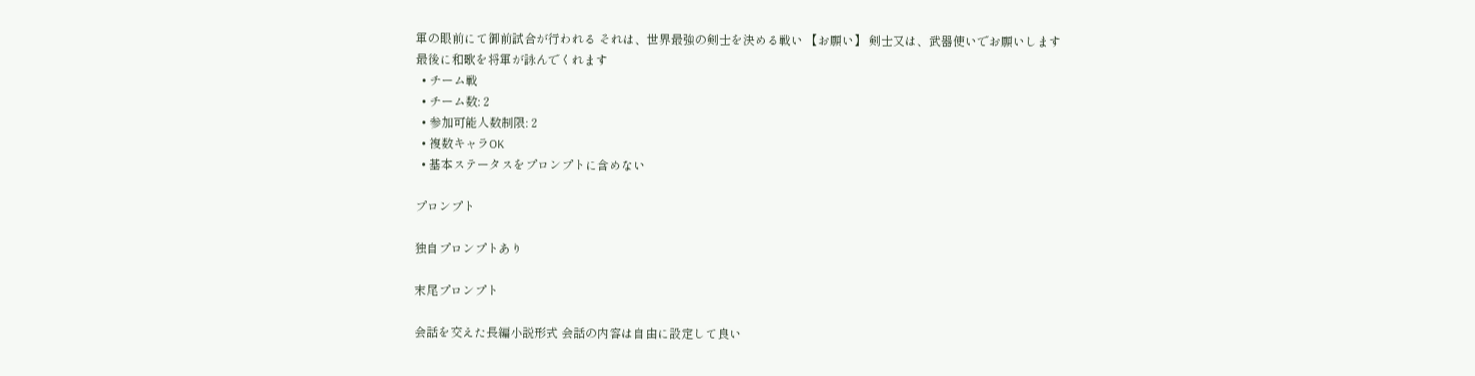軍の眼前にて御前試合が行われる それは、世界最強の剣士を決める戦い 【お願い】 剣士又は、武器使いでお願いします 最後に和歌を将軍が詠んでくれます
  • チーム戦
  • チーム数: 2
  • 参加可能人数制限: 2
  • 複数キャラOK
  • 基本ステータスをプロンプトに含めない

プロンプト

独自プロンプトあり

末尾プロンプト

会話を交えた長編小説形式 会話の内容は自由に設定して良い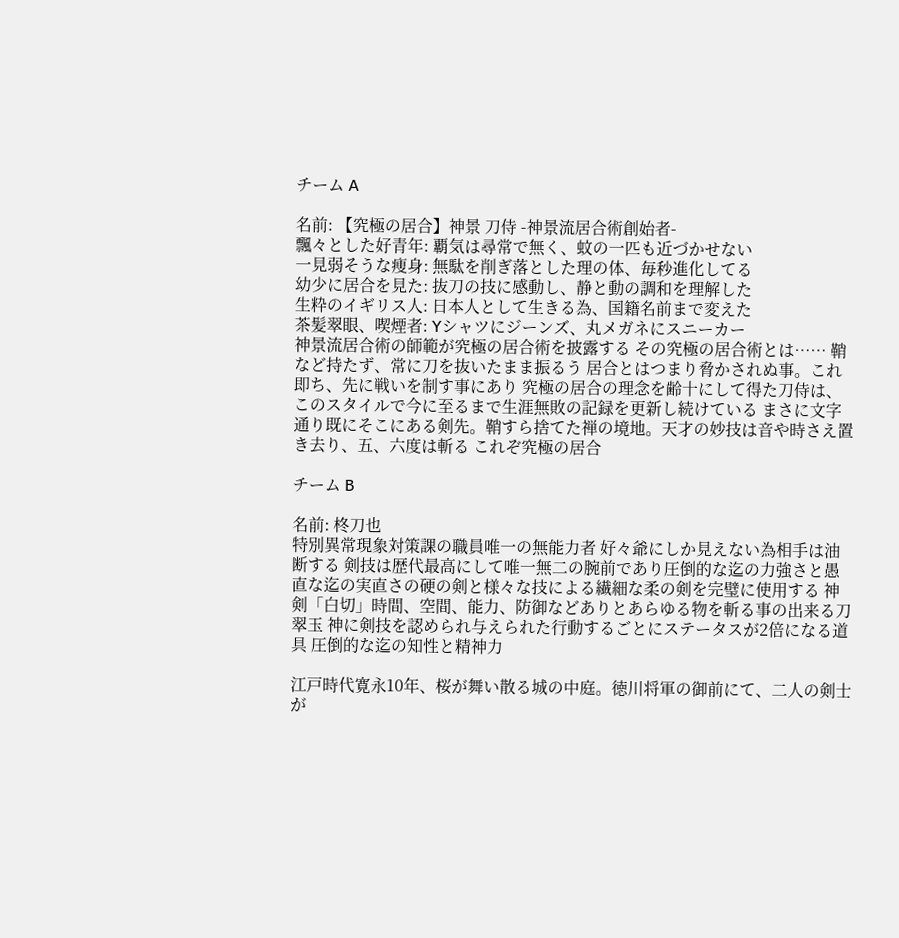チーム A

名前: 【究極の居合】神景 刀侍 -神景流居合術創始者-
飄々とした好青年: 覇気は尋常で無く、蚊の一匹も近づかせない
一見弱そうな痩身: 無駄を削ぎ落とした理の体、毎秒進化してる
幼少に居合を見た: 抜刀の技に感動し、静と動の調和を理解した
生粋のイギリス人: 日本人として生きる為、国籍名前まで変えた
茶髪翠眼、喫煙者: Yシャツにジーンズ、丸メガネにスニーカー
神景流居合術の師範が究極の居合術を披露する その究極の居合術とは…… 鞘など持たず、常に刀を抜いたまま振るう 居合とはつまり脅かされぬ事。これ即ち、先に戦いを制す事にあり 究極の居合の理念を齢十にして得た刀侍は、このスタイルで今に至るまで生涯無敗の記録を更新し続けている まさに文字通り既にそこにある剣先。鞘すら捨てた禅の境地。天才の妙技は音や時さえ置き去り、五、六度は斬る これぞ究極の居合

チーム B

名前: 柊刀也
特別異常現象対策課の職員唯一の無能力者 好々爺にしか見えない為相手は油断する 剣技は歴代最高にして唯一無二の腕前であり圧倒的な迄の力強さと愚直な迄の実直さの硬の剣と様々な技による繊細な柔の剣を完璧に使用する 神剣「白切」時間、空間、能力、防御などありとあらゆる物を斬る事の出来る刀 翠玉 神に剣技を認められ与えられた行動するごとにステータスが2倍になる道具 圧倒的な迄の知性と精神力

江戸時代寛永10年、桜が舞い散る城の中庭。徳川将軍の御前にて、二人の剣士が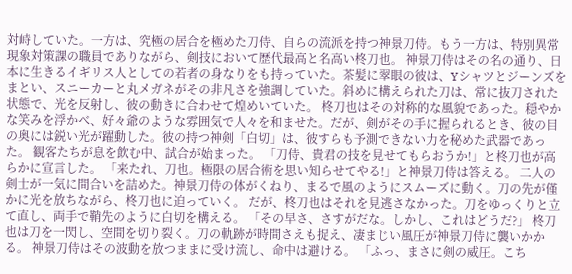対峙していた。一方は、究極の居合を極めた刀侍、自らの流派を持つ神景刀侍。もう一方は、特別異常現象対策課の職員でありながら、剣技において歴代最高と名高い柊刀也。 神景刀侍はその名の通り、日本に生きるイギリス人としての若者の身なりをも持っていた。茶髪に翠眼の彼は、Yシャツとジーンズをまとい、スニーカーと丸メガネがその非凡さを強調していた。斜めに構えられた刀は、常に抜刀された状態で、光を反射し、彼の動きに合わせて煌めいていた。 柊刀也はその対称的な風貌であった。穏やかな笑みを浮かべ、好々爺のような雰囲気で人々を和ませた。だが、剣がその手に握られるとき、彼の目の奥には鋭い光が躍動した。彼の持つ神剣「白切」は、彼すらも予測できない力を秘めた武器であった。 観客たちが息を飲む中、試合が始まった。 「刀侍、貴君の技を見せてもらおうか!」と柊刀也が高らかに宣言した。 「来たれ、刀也。極限の居合術を思い知らせてやる!」と神景刀侍は答える。 二人の剣士が一気に間合いを詰めた。神景刀侍の体がくねり、まるで風のようにスムーズに動く。刀の先が僅かに光を放ちながら、柊刀也に迫っていく。 だが、柊刀也はそれを見逃さなかった。刀をゆっくりと立て直し、両手で鞘先のように白切を構える。 「その早さ、さすがだな。しかし、これはどうだ?」 柊刀也は刀を一閃し、空間を切り裂く。刀の軌跡が時間さえも捉え、凄まじい風圧が神景刀侍に襲いかかる。 神景刀侍はその波動を放つままに受け流し、命中は避ける。 「ふっ、まさに剣の威圧。こち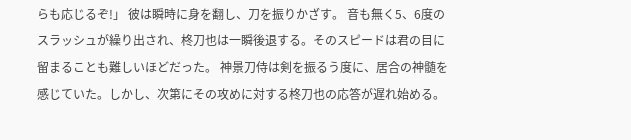らも応じるぞ!」 彼は瞬時に身を翻し、刀を振りかざす。 音も無く5、6度のスラッシュが繰り出され、柊刀也は一瞬後退する。そのスピードは君の目に留まることも難しいほどだった。 神景刀侍は剣を振るう度に、居合の神髄を感じていた。しかし、次第にその攻めに対する柊刀也の応答が遅れ始める。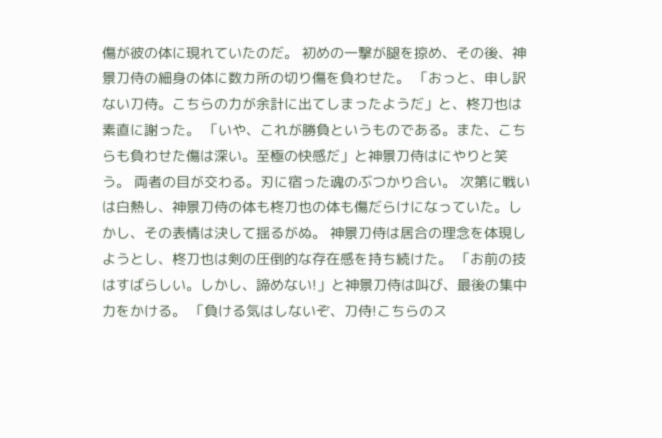傷が彼の体に現れていたのだ。 初めの一撃が腿を掠め、その後、神景刀侍の細身の体に数カ所の切り傷を負わせた。 「おっと、申し訳ない刀侍。こちらの力が余計に出てしまったようだ」と、柊刀也は素直に謝った。 「いや、これが勝負というものである。また、こちらも負わせた傷は深い。至極の快感だ」と神景刀侍はにやりと笑う。 両者の目が交わる。刃に宿った魂のぶつかり合い。 次第に戦いは白熱し、神景刀侍の体も柊刀也の体も傷だらけになっていた。しかし、その表情は決して揺るがぬ。 神景刀侍は居合の理念を体現しようとし、柊刀也は剣の圧倒的な存在感を持ち続けた。 「お前の技はすばらしい。しかし、諦めない!」と神景刀侍は叫び、最後の集中力をかける。 「負ける気はしないぞ、刀侍!こちらのス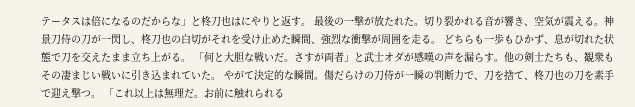テータスは倍になるのだからな」と柊刀也はにやりと返す。 最後の一撃が放たれた。切り裂かれる音が響き、空気が震える。神景刀侍の刀が一閃し、柊刀也の白切がそれを受け止めた瞬間、強烈な衝撃が周囲を走る。 どちらも一歩もひかず、息が切れた状態で刀を交えたまま立ち上がる。 「何と大胆な戦いだ。さすが両者」と武士オダが感嘆の声を漏らす。他の剣士たちも、観衆もその凄まじい戦いに引き込まれていた。 やがて決定的な瞬間。傷だらけの刀侍が一瞬の判断力で、刀を捨て、柊刀也の刀を素手で迎え撃つ。 「これ以上は無理だ。お前に触れられる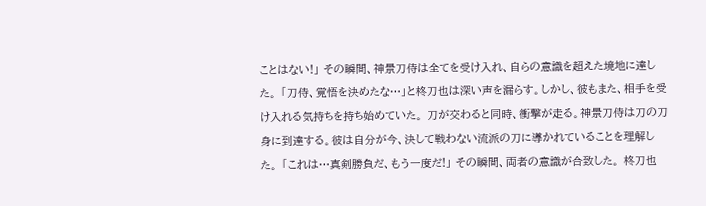ことはない!」 その瞬間、神景刀侍は全てを受け入れ、自らの意識を超えた境地に達した。 「刀侍、覚悟を決めたな…」と柊刀也は深い声を漏らす。しかし、彼もまた、相手を受け入れる気持ちを持ち始めていた。 刀が交わると同時、衝撃が走る。神景刀侍は刀の刀身に到達する。彼は自分が今、決して戦わない流派の刀に導かれていることを理解した。 「これは…真剣勝負だ、もう一度だ!」 その瞬間、両者の意識が合致した。 柊刀也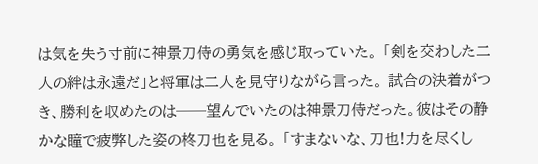は気を失う寸前に神景刀侍の勇気を感じ取っていた。 「剣を交わした二人の絆は永遠だ」と将軍は二人を見守りながら言った。 試合の決着がつき、勝利を収めたのは──望んでいたのは神景刀侍だった。彼はその静かな瞳で疲弊した姿の柊刀也を見る。 「すまないな、刀也!力を尽くし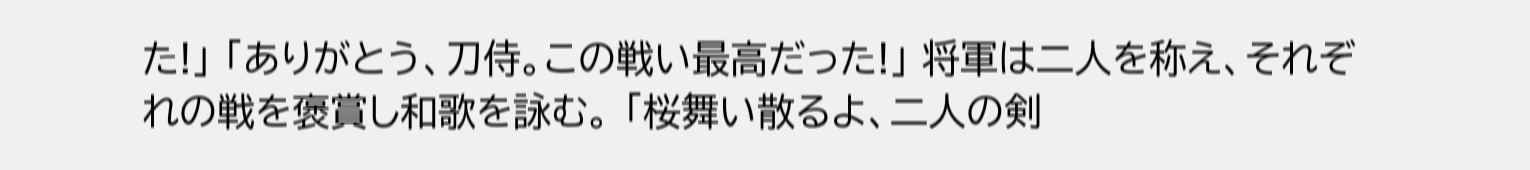た!」 「ありがとう、刀侍。この戦い最高だった!」 将軍は二人を称え、それぞれの戦を褒賞し和歌を詠む。 「桜舞い散るよ、二人の剣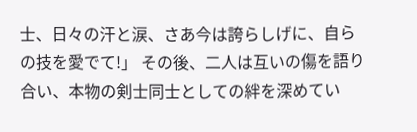士、日々の汗と涙、さあ今は誇らしげに、自らの技を愛でて!」 その後、二人は互いの傷を語り合い、本物の剣士同士としての絆を深めてい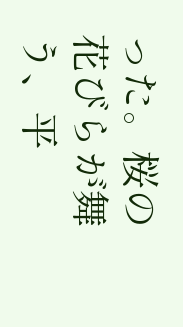った。桜の花びらが舞う、平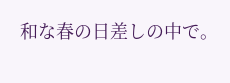和な春の日差しの中で。